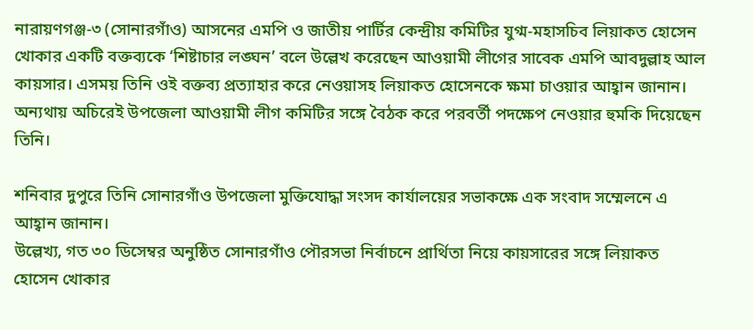নারায়ণগঞ্জ-৩ (সোনারগাঁও) আসনের এমপি ও জাতীয় পার্টির কেন্দ্রীয় কমিটির যুগ্ম-মহাসচিব লিয়াকত হোসেন খোকার একটি বক্তব্যকে ‘শিষ্টাচার লঙ্ঘন’ বলে উল্লেখ করেছেন আওয়ামী লীগের সাবেক এমপি আবদুল্লাহ আল কায়সার। এসময় তিনি ওই বক্তব্য প্রত্যাহার করে নেওয়াসহ লিয়াকত হোসেনকে ক্ষমা চাওয়ার আহ্বান জানান। অন্যথায় অচিরেই উপজেলা আওয়ামী লীগ কমিটির সঙ্গে বৈঠক করে পরবর্তী পদক্ষেপ নেওয়ার হুমকি দিয়েছেন তিনি।

শনিবার দুপুরে তিনি সোনারগাঁও উপজেলা মুক্তিযোদ্ধা সংসদ কার্যালয়ের সভাকক্ষে এক সংবাদ সম্মেলনে এ আহ্বান জানান।
উল্লেখ্য, গত ৩০ ডিসেম্বর অনুষ্ঠিত সোনারগাঁও পৌরসভা নির্বাচনে প্রার্থিতা নিয়ে কায়সারের সঙ্গে লিয়াকত হোসেন খোকার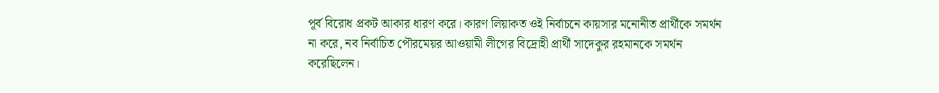পূর্ব বিরোধ প্রকট আকার ধারণ করে। কারণ লিয়াকত ওই নির্বাচনে কায়সার মনোনীত প্রার্থীকে সমর্থন না করে, নব নির্বাচিত পৌরমেয়র আওয়ামী লীগের বিদ্রোহী প্রার্থী সাদেকুর রহমানকে সমর্থন করেছিলেন।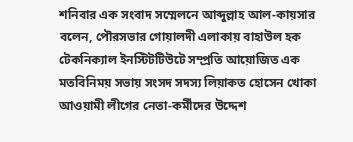শনিবার এক সংবাদ সম্মেলনে আব্দুল্লাহ আল-কায়সার বলেন, পৌরসভার গোয়ালদী এলাকায় বাহাউল হক টেকনিক্যাল ইনস্টিটটিউটে সম্প্রতি আয়োজিত এক মতবিনিময় সভায় সংসদ সদস্য লিয়াকত হোসেন খোকা আওয়ামী লীগের নেতা-কর্মীদের উদ্দেশ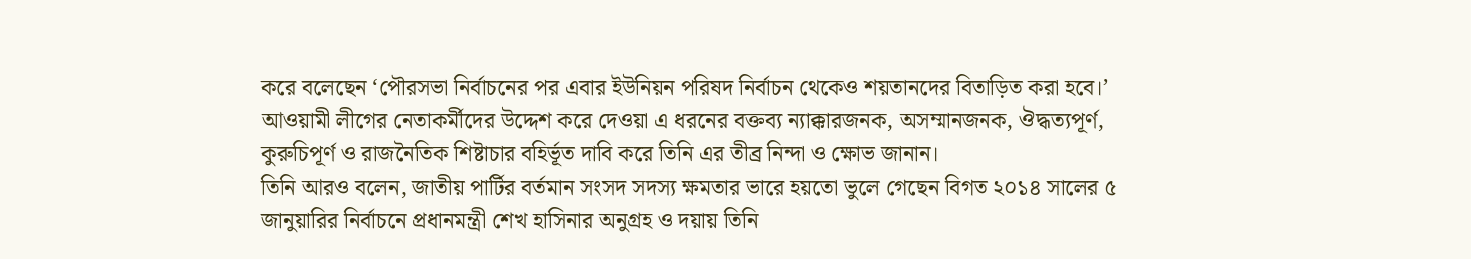করে বলেছেন ‘পৌরসভা নির্বাচনের পর এবার ইউনিয়ন পরিষদ নির্বাচন থেকেও শয়তানদের বিতাড়িত করা হবে।’ আওয়ামী লীগের নেতাকর্মীদের উদ্দেশ করে দেওয়া এ ধরনের বক্তব্য ন্যাক্কারজনক, অসম্মানজনক, ঔদ্ধত্যপূর্ণ, কুরুচিপূর্ণ ও রাজনৈতিক শিষ্টাচার বহির্ভূত দাবি করে তিনি এর তীব্র নিন্দা ও ক্ষোভ জানান।
তিনি আরও বলেন, জাতীয় পার্টির বর্তমান সংসদ সদস্য ক্ষমতার ভারে হয়তো ভুলে গেছেন বিগত ২০১৪ সালের ৫ জানুয়ারির নির্বাচনে প্রধানমন্ত্রী শেখ হাসিনার অনুগ্রহ ও দয়ায় তিনি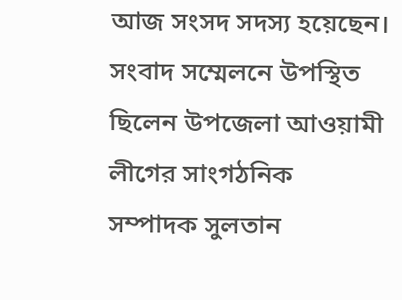আজ সংসদ সদস্য হয়েছেন।
সংবাদ সম্মেলনে উপস্থিত ছিলেন উপজেলা আওয়ামী লীগের সাংগঠনিক সম্পাদক সুলতান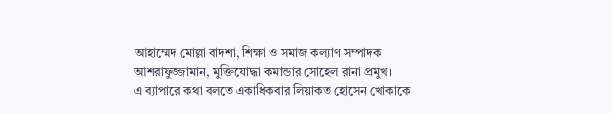আহাম্মেদ মোল্লা বাদশা, শিক্ষা ও সমাজ কল্যাণ সম্পাদক আশরাফুজ্জামান, মুক্তিযোদ্ধা কমান্ডার সোহেল রানা প্রমুখ।
এ ব্যাপারে কথা বলতে একাধিকবার লিয়াকত হোসেন খোকাকে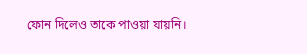ফোন দিলেও তাকে পাওয়া যায়নি।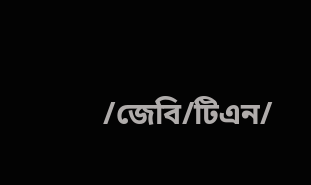/জেবি/টিএন/